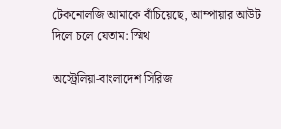টেকনোলজি আমাকে বাঁচিয়েছে, আম্পায়ার আউট দিলে চলে যেতাম: স্মিথ

অস্ট্রেলিয়া-বাংলাদেশ সিরিজ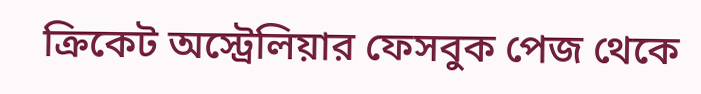ক্রিকেট অস্ট্রেলিয়ার ফেসবুক পেজ থেকে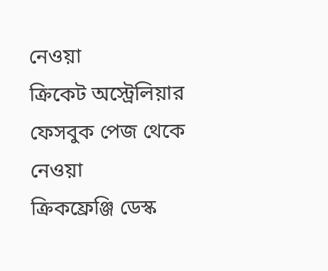নেওয়া
ক্রিকেট অস্ট্রেলিয়ার ফেসবুক পেজ থেকে নেওয়া
ক্রিকফ্রেঞ্জি ডেস্ক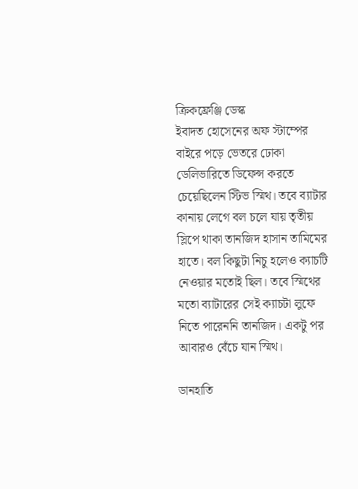ক্রিকফ্রেঞ্জি ডেস্ক
ইবাদত হোসেনের অফ স্টাম্পের বাইরে পড়ে ভেতরে ঢোকা ডেলিভারিতে ডিফেন্স করতে চেয়েছিলেন স্টিভ স্মিথ। তবে ব্যাটার কানায় লেগে বল চলে যায় তৃতীয় স্লিপে থাকা তানজিদ হাসান তামিমের হাতে। বল কিছুটা নিচু হলেও ক্যাচটি নেওয়ার মতোই ছিল। তবে স্মিথের মতো ব্যাটারের সেই ক্যাচটা লুফে নিতে পারেননি তানজিদ। একটু পর আবারও বেঁচে যান স্মিথ।

ডানহাতি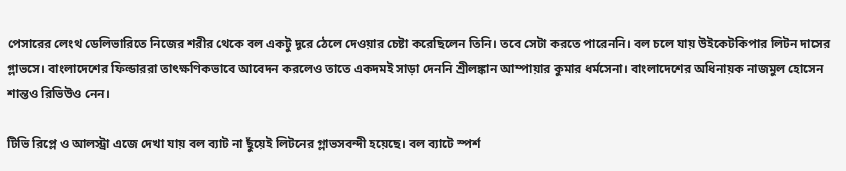পেসারের লেংথ ডেলিভারিতে নিজের শরীর থেকে বল একটু দূরে ঠেলে দেওয়ার চেষ্টা করেছিলেন তিনি। তবে সেটা করতে পারেননি। বল চলে যায় উইকেটকিপার লিটন দাসের গ্লাভসে। বাংলাদেশের ফিল্ডাররা তাৎক্ষণিকভাবে আবেদন করলেও তাতে একদমই সাড়া দেননি শ্রীলঙ্কান আম্পায়ার কুমার ধর্মসেনা। বাংলাদেশের অধিনায়ক নাজমুল হোসেন শান্তও রিভিউও নেন।

টিভি রিপ্লে ও আলস্ট্রা এজে দেখা যায় বল ব্যাট না ছুঁয়েই লিটনের গ্লাভসবন্দী হয়েছে। বল ব্যাটে স্পর্শ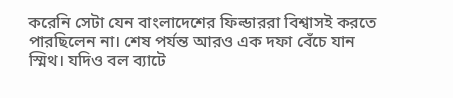করেনি সেটা যেন বাংলাদেশের ফিল্ডাররা বিশ্বাসই করতে পারছিলেন না। শেষ পর্যন্ত আরও এক দফা বেঁচে যান স্মিথ। যদিও বল ব্যাটে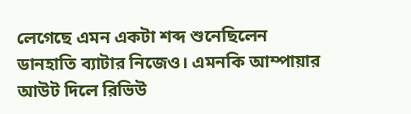লেগেছে এমন একটা শব্দ শুনেছিলেন ডানহাতি ব্যাটার নিজেও। এমনকি আম্পায়ার আউট দিলে রিভিউ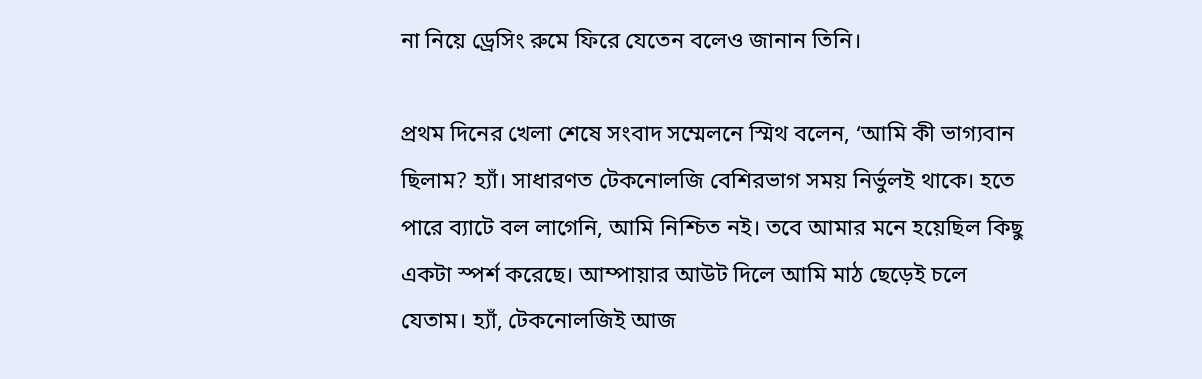না নিয়ে ড্রেসিং রুমে ফিরে যেতেন বলেও জানান তিনি।

প্রথম দিনের খেলা শেষে সংবাদ সম্মেলনে স্মিথ বলেন, ‘আমি কী ভাগ্যবান ছিলাম? হ্যাঁ। সাধারণত টেকনোলজি বেশিরভাগ সময় নির্ভুলই থাকে। হতে পারে ব্যাটে বল লাগেনি, আমি নিশ্চিত নই। তবে আমার মনে হয়েছিল কিছু একটা স্পর্শ করেছে। আম্পায়ার আউট দিলে আমি মাঠ ছেড়েই চলে যেতাম। হ্যাঁ, টেকনোলজিই আজ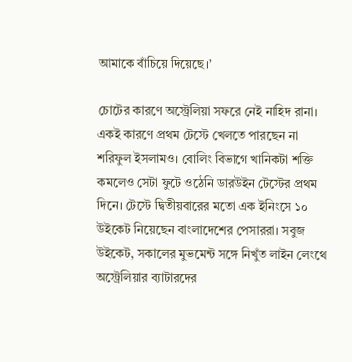আমাকে বাঁচিয়ে দিয়েছে।’

চোটের কারণে অস্ট্রেলিয়া সফরে নেই নাহিদ রানা। একই কারণে প্রথম টেস্টে খেলতে পারছেন না শরিফুল ইসলামও। বোলিং বিভাগে খানিকটা শক্তি কমলেও সেটা ফুটে ওঠেনি ডারউইন টেস্টের প্রথম দিনে। টেস্টে দ্বিতীয়বারের মতো এক ইনিংসে ১০ উইকেট নিয়েছেন বাংলাদেশের পেসাররা। সবুজ উইকেট, সকালের মুভমেন্ট সঙ্গে নিখুঁত লাইন লেংথে অস্ট্রেলিয়ার ব্যাটারদের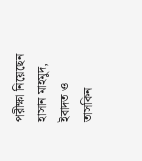পরীক্ষা নিয়েছেন হাসান মাহমুদ, ইবাদত ও তাসকিন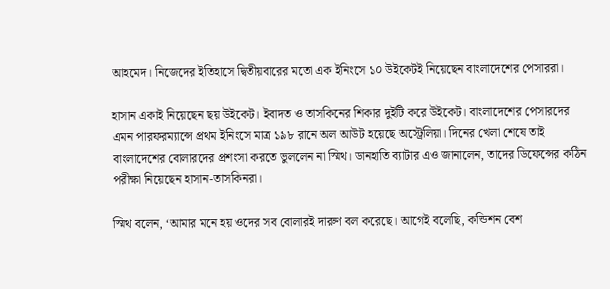আহমেদ। নিজেদের ইতিহাসে দ্বিতীয়বারের মতো এক ইনিংসে ১০ উইকেটই নিয়েছেন বাংলাদেশের পেসাররা।

হাসান একাই নিয়েছেন ছয় উইকেট। ইবাদত ও তাসকিনের শিকার দুইটি করে উইকেট। বাংলাদেশের পেসারদের এমন পারফরম্যান্সে প্রথম ইনিংসে মাত্র ১৯৮ রানে অল আউট হয়েছে অস্ট্রেলিয়া। দিনের খেলা শেষে তাই বাংলাদেশের বোলারদের প্রশংসা করতে ভুললেন না স্মিথ। ডানহাতি ব্যাটার এও জানালেন, তাদের ডিফেন্সের কঠিন পরীক্ষা নিয়েছেন হাসান-তাসকিনরা।

স্মিথ বলেন, ‘আমার মনে হয় ওদের সব বোলারই দারুণ বল করেছে। আগেই বলেছি, কন্ডিশন বেশ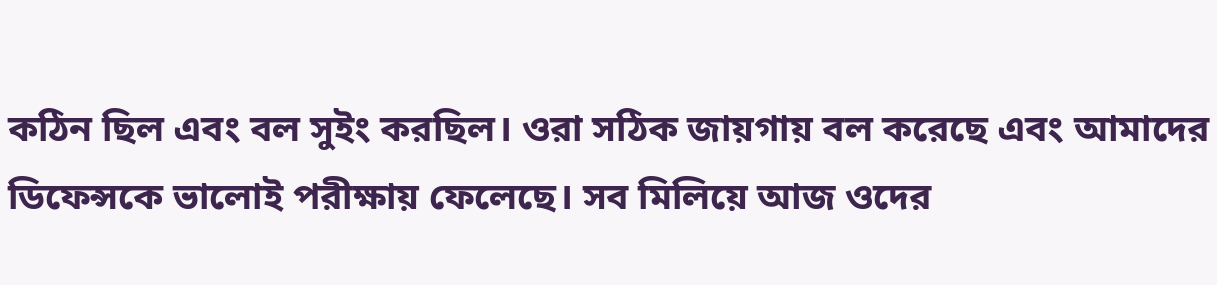কঠিন ছিল এবং বল সুইং করছিল। ওরা সঠিক জায়গায় বল করেছে এবং আমাদের ডিফেন্সকে ভালোই পরীক্ষায় ফেলেছে। সব মিলিয়ে আজ ওদের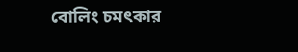বোলিং চমৎকার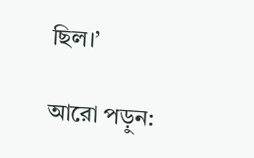ছিল।’

আরো পড়ুন: